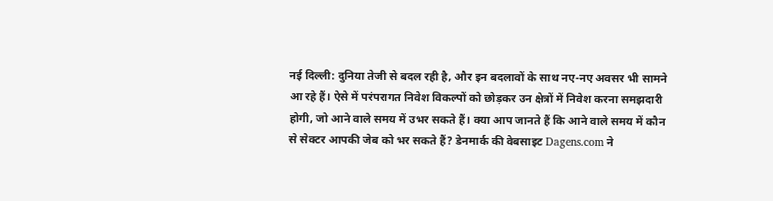नई दिल्ली: दुनिया तेजी से बदल रही है, और इन बदलावों के साथ नए-नए अवसर भी सामने आ रहे हैं। ऐसे में परंपरागत निवेश विकल्पों को छोड़कर उन क्षेत्रों में निवेश करना समझदारी होगी, जो आने वाले समय में उभर सकते हैं। क्या आप जानते हैं कि आने वाले समय में कौन से सेक्टर आपकी जेब को भर सकते हैं? डेनमार्क की वेबसाइट Dagens.com ने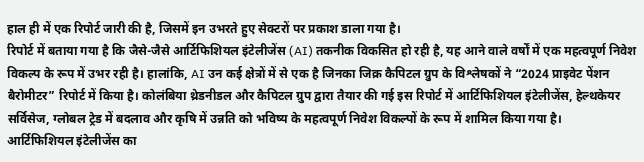हाल ही में एक रिपोर्ट जारी की है, जिसमें इन उभरते हुए सेक्टरों पर प्रकाश डाला गया है।
रिपोर्ट में बताया गया है कि जैसे-जैसे आर्टिफिशियल इंटेलीजेंस (AI) तकनीक विकसित हो रही है, यह आने वाले वर्षों में एक महत्वपूर्ण निवेश विकल्प के रूप में उभर रही है। हालांकि, AI उन कई क्षेत्रों में से एक है जिनका जिक्र कैपिटल ग्रुप के विश्लेषकों ने “2024 प्राइवेट पेंशन बैरोमीटर” रिपोर्ट में किया है। कोलंबिया थ्रेडनीडल और कैपिटल ग्रुप द्वारा तैयार की गई इस रिपोर्ट में आर्टिफिशियल इंटेलीजेंस, हेल्थकेयर सर्विसेज, ग्लोबल ट्रेड में बदलाव और कृषि में उन्नति को भविष्य के महत्वपूर्ण निवेश विकल्पों के रूप में शामिल किया गया है।
आर्टिफिशियल इंटेलीजेंस का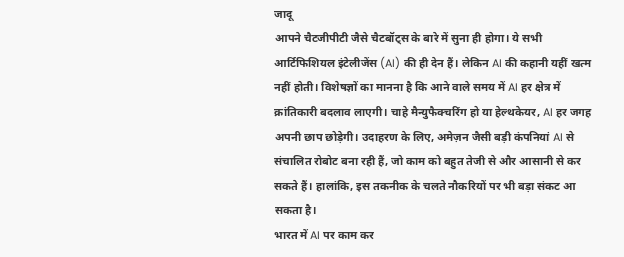जादू
आपने चैटजीपीटी जैसे चैटबॉट्स के बारे में सुना ही होगा। ये सभी आर्टिफिशियल इंटेलीजेंस (AI) की ही देन हैं। लेकिन AI की कहानी यहीं खत्म नहीं होती। विशेषज्ञों का मानना है कि आने वाले समय में AI हर क्षेत्र में क्रांतिकारी बदलाव लाएगी। चाहे मैन्युफैक्चरिंग हो या हेल्थकेयर, AI हर जगह अपनी छाप छोड़ेगी। उदाहरण के लिए, अमेज़न जैसी बड़ी कंपनियां AI से संचालित रोबोट बना रही हैं, जो काम को बहुत तेजी से और आसानी से कर सकते हैं। हालांकि, इस तकनीक के चलते नौकरियों पर भी बड़ा संकट आ सकता है।
भारत में AI पर काम कर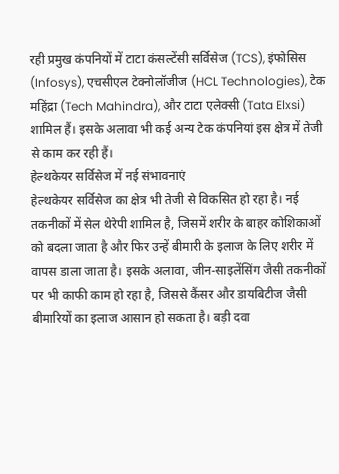रही प्रमुख कंपनियों में टाटा कंसल्टेंसी सर्विसेज (TCS), इंफोसिस (Infosys), एचसीएल टेक्नोलॉजीज (HCL Technologies), टेक महिंद्रा (Tech Mahindra), और टाटा एलेक्सी (Tata Elxsi) शामिल हैं। इसके अलावा भी कई अन्य टेक कंपनियां इस क्षेत्र में तेजी से काम कर रही हैं।
हेल्थकेयर सर्विसेज में नई संभावनाएं
हेल्थकेयर सर्विसेज का क्षेत्र भी तेजी से विकसित हो रहा है। नई तकनीकों में सेल थेरेपी शामिल है, जिसमें शरीर के बाहर कोशिकाओं को बदला जाता है और फिर उन्हें बीमारी के इलाज के लिए शरीर में वापस डाला जाता है। इसके अलावा, जीन-साइलेंसिंग जैसी तकनीकों पर भी काफी काम हो रहा है, जिससे कैंसर और डायबिटीज जैसी बीमारियों का इलाज आसान हो सकता है। बड़ी दवा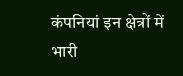कंपनियां इन क्षेत्रों में भारी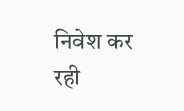निवेश कर रही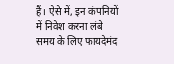हैं। ऐसे में, इन कंपनियों में निवेश करना लंबे समय के लिए फायदेमंद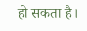हो सकता है।